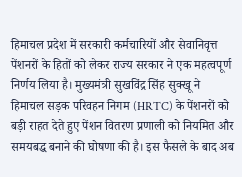हिमाचल प्रदेश में सरकारी कर्मचारियों और सेवानिवृत्त पेंशनरों के हितों को लेकर राज्य सरकार ने एक महत्वपूर्ण निर्णय लिया है। मुख्यमंत्री सुखविंद्र सिंह सुक्खू ने हिमाचल सड़क परिवहन निगम (HRTC) के पेंशनरों को बड़ी राहत देते हुए पेंशन वितरण प्रणाली को नियमित और समयबद्ध बनाने की घोषणा की है। इस फैसले के बाद अब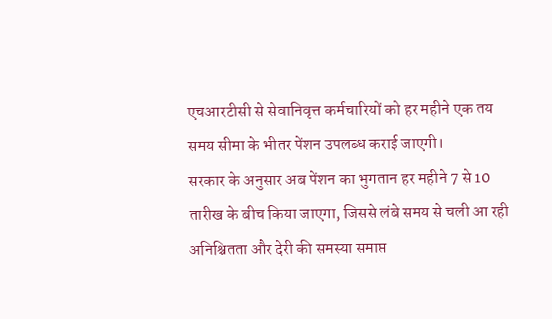एचआरटीसी से सेवानिवृत्त कर्मचारियों को हर महीने एक तय समय सीमा के भीतर पेंशन उपलब्ध कराई जाएगी।
सरकार के अनुसार अब पेंशन का भुगतान हर महीने 7 से 10 तारीख के बीच किया जाएगा, जिससे लंबे समय से चली आ रही अनिश्चितता और देरी की समस्या समाप्त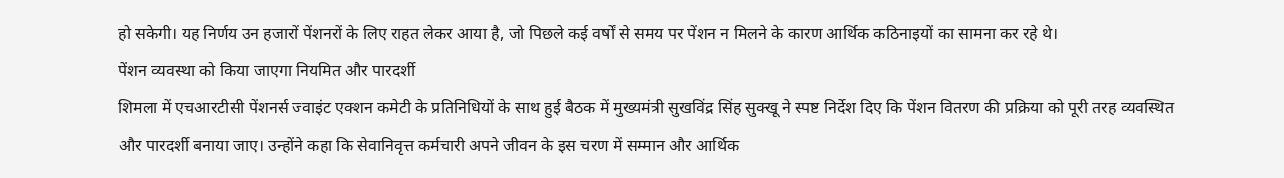हो सकेगी। यह निर्णय उन हजारों पेंशनरों के लिए राहत लेकर आया है, जो पिछले कई वर्षों से समय पर पेंशन न मिलने के कारण आर्थिक कठिनाइयों का सामना कर रहे थे।
पेंशन व्यवस्था को किया जाएगा नियमित और पारदर्शी
शिमला में एचआरटीसी पेंशनर्स ज्वाइंट एक्शन कमेटी के प्रतिनिधियों के साथ हुई बैठक में मुख्यमंत्री सुखविंद्र सिंह सुक्खू ने स्पष्ट निर्देश दिए कि पेंशन वितरण की प्रक्रिया को पूरी तरह व्यवस्थित और पारदर्शी बनाया जाए। उन्होंने कहा कि सेवानिवृत्त कर्मचारी अपने जीवन के इस चरण में सम्मान और आर्थिक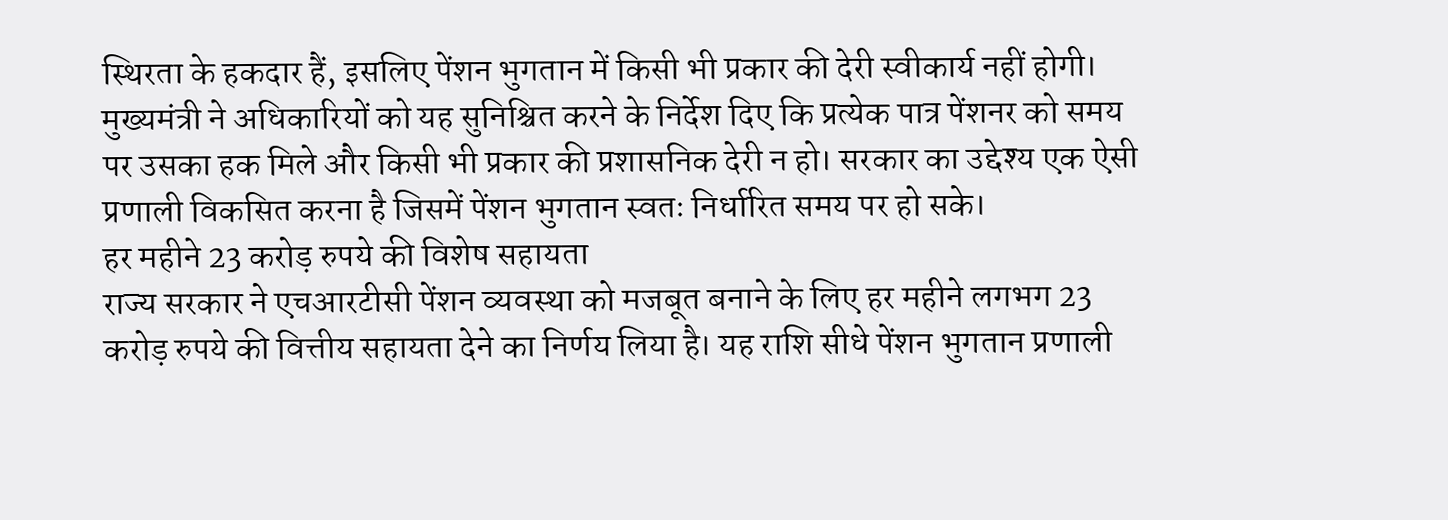स्थिरता के हकदार हैं, इसलिए पेंशन भुगतान में किसी भी प्रकार की देरी स्वीकार्य नहीं होगी।
मुख्यमंत्री ने अधिकारियों को यह सुनिश्चित करने के निर्देश दिए कि प्रत्येक पात्र पेंशनर को समय पर उसका हक मिले और किसी भी प्रकार की प्रशासनिक देरी न हो। सरकार का उद्देश्य एक ऐसी प्रणाली विकसित करना है जिसमें पेंशन भुगतान स्वतः निर्धारित समय पर हो सके।
हर महीने 23 करोड़ रुपये की विशेष सहायता
राज्य सरकार ने एचआरटीसी पेंशन व्यवस्था को मजबूत बनाने के लिए हर महीने लगभग 23 करोड़ रुपये की वित्तीय सहायता देने का निर्णय लिया है। यह राशि सीधे पेंशन भुगतान प्रणाली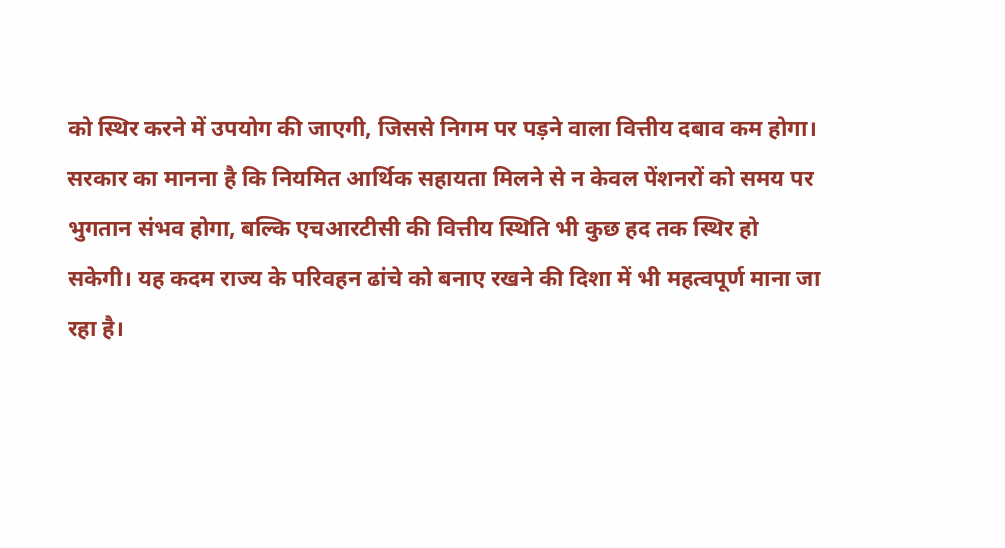को स्थिर करने में उपयोग की जाएगी, जिससे निगम पर पड़ने वाला वित्तीय दबाव कम होगा।
सरकार का मानना है कि नियमित आर्थिक सहायता मिलने से न केवल पेंशनरों को समय पर भुगतान संभव होगा, बल्कि एचआरटीसी की वित्तीय स्थिति भी कुछ हद तक स्थिर हो सकेगी। यह कदम राज्य के परिवहन ढांचे को बनाए रखने की दिशा में भी महत्वपूर्ण माना जा रहा है।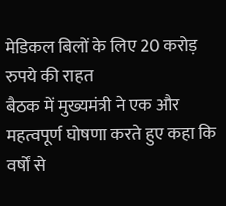मेडिकल बिलों के लिए 20 करोड़ रुपये की राहत
बैठक में मुख्यमंत्री ने एक और महत्वपूर्ण घोषणा करते हुए कहा कि वर्षों से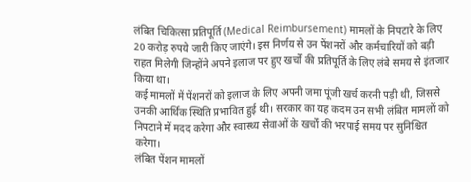लंबित चिकित्सा प्रतिपूर्ति (Medical Reimbursement) मामलों के निपटारे के लिए 20 करोड़ रुपये जारी किए जाएंगे। इस निर्णय से उन पेंशनरों और कर्मचारियों को बड़ी राहत मिलेगी जिन्होंने अपने इलाज पर हुए खर्चों की प्रतिपूर्ति के लिए लंबे समय से इंतजार किया था।
कई मामलों में पेंशनरों को इलाज के लिए अपनी जमा पूंजी खर्च करनी पड़ी थी, जिससे उनकी आर्थिक स्थिति प्रभावित हुई थी। सरकार का यह कदम उन सभी लंबित मामलों को निपटाने में मदद करेगा और स्वास्थ्य सेवाओं के खर्चों की भरपाई समय पर सुनिश्चित करेगा।
लंबित पेंशन मामलों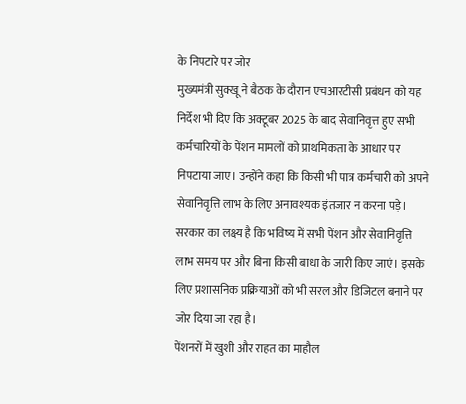के निपटारे पर जोर
मुख्यमंत्री सुक्खू ने बैठक के दौरान एचआरटीसी प्रबंधन को यह निर्देश भी दिए कि अक्टूबर 2025 के बाद सेवानिवृत्त हुए सभी कर्मचारियों के पेंशन मामलों को प्राथमिकता के आधार पर निपटाया जाए। उन्होंने कहा कि किसी भी पात्र कर्मचारी को अपने सेवानिवृत्ति लाभ के लिए अनावश्यक इंतजार न करना पड़े।
सरकार का लक्ष्य है कि भविष्य में सभी पेंशन और सेवानिवृत्ति लाभ समय पर और बिना किसी बाधा के जारी किए जाएं। इसके लिए प्रशासनिक प्रक्रियाओं को भी सरल और डिजिटल बनाने पर जोर दिया जा रहा है।
पेंशनरों में खुशी और राहत का माहौल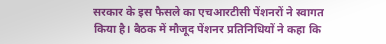सरकार के इस फैसले का एचआरटीसी पेंशनरों ने स्वागत किया है। बैठक में मौजूद पेंशनर प्रतिनिधियों ने कहा कि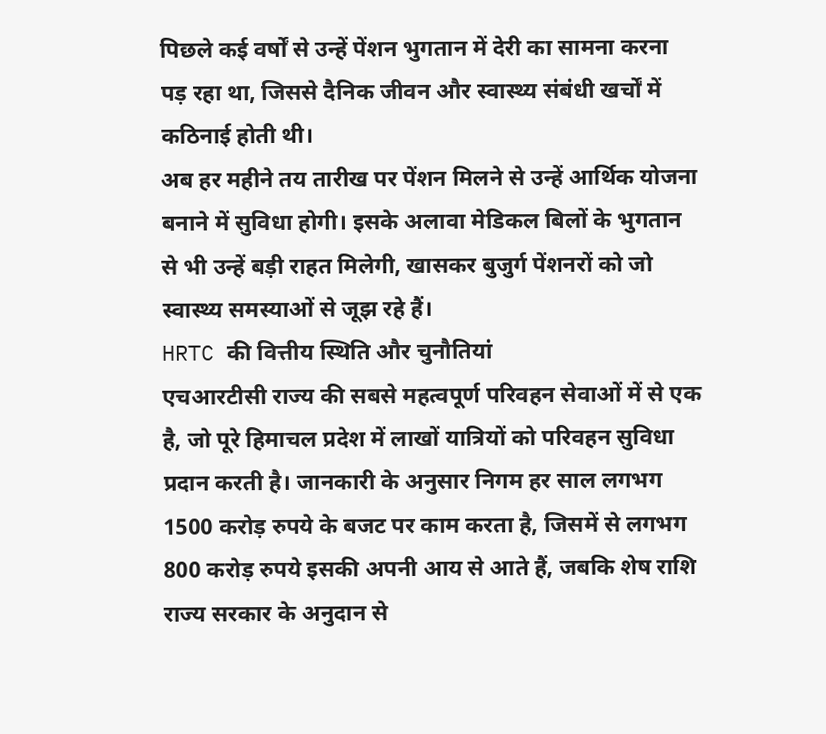पिछले कई वर्षों से उन्हें पेंशन भुगतान में देरी का सामना करना पड़ रहा था, जिससे दैनिक जीवन और स्वास्थ्य संबंधी खर्चों में कठिनाई होती थी।
अब हर महीने तय तारीख पर पेंशन मिलने से उन्हें आर्थिक योजना बनाने में सुविधा होगी। इसके अलावा मेडिकल बिलों के भुगतान से भी उन्हें बड़ी राहत मिलेगी, खासकर बुजुर्ग पेंशनरों को जो स्वास्थ्य समस्याओं से जूझ रहे हैं।
HRTC की वित्तीय स्थिति और चुनौतियां
एचआरटीसी राज्य की सबसे महत्वपूर्ण परिवहन सेवाओं में से एक है, जो पूरे हिमाचल प्रदेश में लाखों यात्रियों को परिवहन सुविधा प्रदान करती है। जानकारी के अनुसार निगम हर साल लगभग 1500 करोड़ रुपये के बजट पर काम करता है, जिसमें से लगभग 800 करोड़ रुपये इसकी अपनी आय से आते हैं, जबकि शेष राशि राज्य सरकार के अनुदान से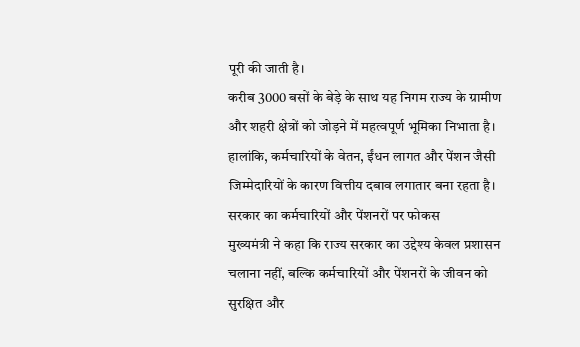पूरी की जाती है।
करीब 3000 बसों के बेड़े के साथ यह निगम राज्य के ग्रामीण और शहरी क्षेत्रों को जोड़ने में महत्वपूर्ण भूमिका निभाता है। हालांकि, कर्मचारियों के वेतन, ईंधन लागत और पेंशन जैसी जिम्मेदारियों के कारण वित्तीय दबाव लगातार बना रहता है।
सरकार का कर्मचारियों और पेंशनरों पर फोकस
मुख्यमंत्री ने कहा कि राज्य सरकार का उद्देश्य केवल प्रशासन चलाना नहीं, बल्कि कर्मचारियों और पेंशनरों के जीवन को सुरक्षित और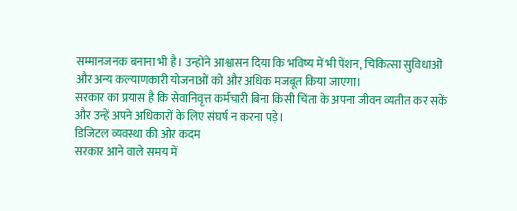सम्मानजनक बनाना भी है। उन्होंने आश्वासन दिया कि भविष्य में भी पेंशन, चिकित्सा सुविधाओं और अन्य कल्याणकारी योजनाओं को और अधिक मजबूत किया जाएगा।
सरकार का प्रयास है कि सेवानिवृत्त कर्मचारी बिना किसी चिंता के अपना जीवन व्यतीत कर सकें और उन्हें अपने अधिकारों के लिए संघर्ष न करना पड़े।
डिजिटल व्यवस्था की ओर कदम
सरकार आने वाले समय में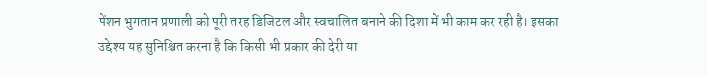पेंशन भुगतान प्रणाली को पूरी तरह डिजिटल और स्वचालित बनाने की दिशा में भी काम कर रही है। इसका उद्देश्य यह सुनिश्चित करना है कि किसी भी प्रकार की देरी या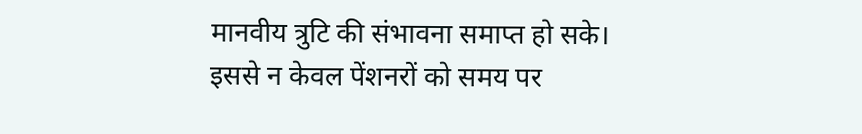मानवीय त्रुटि की संभावना समाप्त हो सके।
इससे न केवल पेंशनरों को समय पर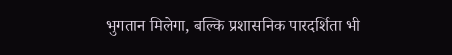भुगतान मिलेगा, बल्कि प्रशासनिक पारदर्शिता भी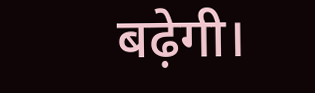बढ़ेगी।